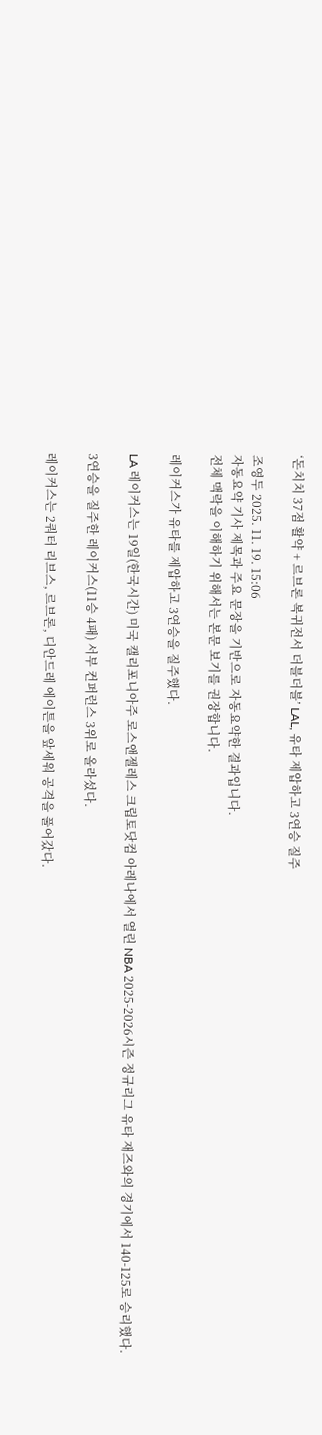‘돈치치 37점 활약 + 르브론 복귀전서 더블더블’ LAL, 유타 제압하고 3연승 질주

조영두 2025. 11. 19. 15:06
자동요약 기사 제목과 주요 문장을 기반으로 자동요약한 결과입니다.
전체 맥락을 이해하기 위해서는 본문 보기를 권장합니다.

레이커스가 유타를 제압하고 3연승을 질주했다.

LA 레이커스는 19일(한국시간) 미국 캘리포니아주 로스앤젤레스 크립토닷컴 아레나에서 열린 NBA 2025-2026시즌 정규리그 유타 재즈와의 경기에서 140-125로 승리했다.

3연승을 질주한 레이커스(11승 4패) 서부 컨퍼런스 3위로 올라섰다.

레이커스는 2쿼터 리브스, 르브론, 디안드레 에이튼을 앞세워 공격을 풀어갔다.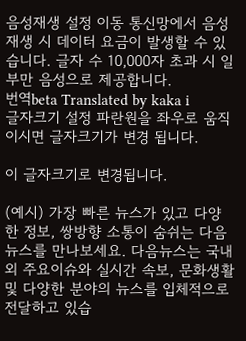음성재생 설정 이동 통신망에서 음성 재생 시 데이터 요금이 발생할 수 있습니다. 글자 수 10,000자 초과 시 일부만 음성으로 제공합니다.
번역beta Translated by kaka i
글자크기 설정 파란원을 좌우로 움직이시면 글자크기가 변경 됩니다.

이 글자크기로 변경됩니다.

(예시) 가장 빠른 뉴스가 있고 다양한 정보, 쌍방향 소통이 숨쉬는 다음뉴스를 만나보세요. 다음뉴스는 국내외 주요이슈와 실시간 속보, 문화생활 및 다양한 분야의 뉴스를 입체적으로 전달하고 있습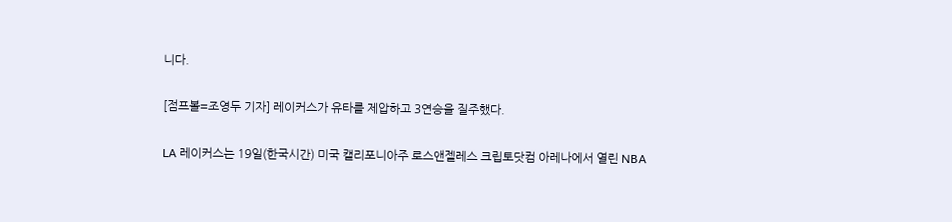니다.

[점프볼=조영두 기자] 레이커스가 유타를 제압하고 3연승을 질주했다.

LA 레이커스는 19일(한국시간) 미국 캘리포니아주 로스앤젤레스 크립토닷컴 아레나에서 열린 NBA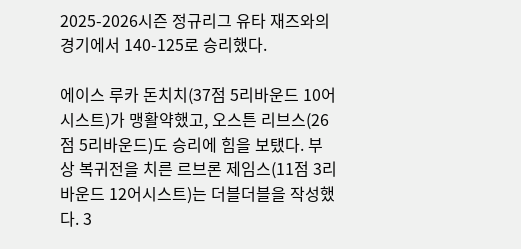2025-2026시즌 정규리그 유타 재즈와의 경기에서 140-125로 승리했다.

에이스 루카 돈치치(37점 5리바운드 10어시스트)가 맹활약했고, 오스튼 리브스(26점 5리바운드)도 승리에 힘을 보탰다. 부상 복귀전을 치른 르브론 제임스(11점 3리바운드 12어시스트)는 더블더블을 작성했다. 3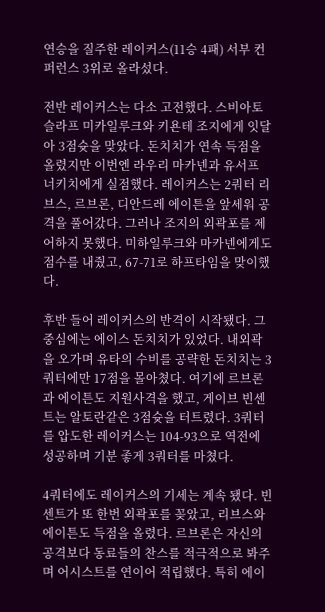연승을 질주한 레이커스(11승 4패) 서부 컨퍼런스 3위로 올라섰다.

전반 레이커스는 다소 고전했다. 스비아토슬라프 미카일루크와 키욘테 조지에게 잇달아 3점슛을 맞았다. 돈치치가 연속 득점을 올렸지만 이번엔 라우리 마카넨과 유서프 너키치에게 실점했다. 레이커스는 2쿼터 리브스, 르브론, 디안드레 에이튼을 앞세워 공격을 풀어갔다. 그러나 조지의 외곽포를 제어하지 못했다. 미하일루크와 마카넨에게도 점수를 내줬고, 67-71로 하프타임을 맞이했다.

후반 들어 레이커스의 반격이 시작됐다. 그 중심에는 에이스 돈치치가 있었다. 내외곽을 오가며 유타의 수비를 공략한 돈치치는 3쿼터에만 17점을 몰아쳤다. 여기에 르브론과 에이튼도 지원사격을 했고, 게이브 빈센트는 알토란같은 3점슛을 터트렸다. 3쿼터를 압도한 레이커스는 104-93으로 역전에 성공하며 기분 좋게 3쿼터를 마쳤다.

4쿼터에도 레이커스의 기세는 계속 됐다. 빈센트가 또 한번 외곽포를 꽂았고, 리브스와 에이튼도 득점을 올렸다. 르브론은 자신의 공격보다 동료들의 찬스를 적극적으로 봐주며 어시스트를 연이어 적립했다. 특히 에이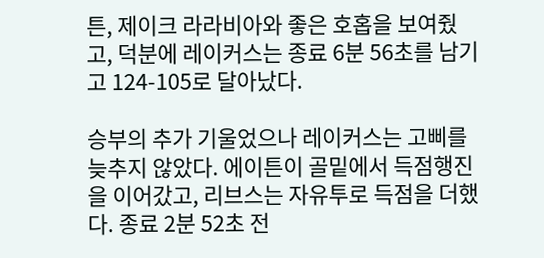튼, 제이크 라라비아와 좋은 호홉을 보여줬고, 덕분에 레이커스는 종료 6분 56초를 남기고 124-105로 달아났다.

승부의 추가 기울었으나 레이커스는 고삐를 늦추지 않았다. 에이튼이 골밑에서 득점행진을 이어갔고, 리브스는 자유투로 득점을 더했다. 종료 2분 52초 전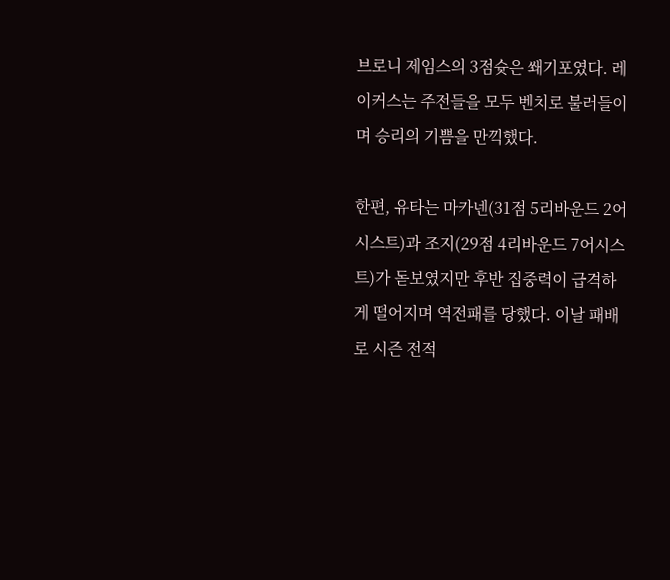브로니 제임스의 3점슛은 쐐기포였다. 레이커스는 주전들을 모두 벤치로 불러들이며 승리의 기쁨을 만끽했다.

한편, 유타는 마카넨(31점 5리바운드 2어시스트)과 조지(29점 4리바운드 7어시스트)가 돋보였지만 후반 집중력이 급격하게 떨어지며 역전패를 당했다. 이날 패배로 시즌 전적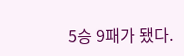5승 9패가 됐다.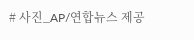# 사진_AP/연합뉴스 제공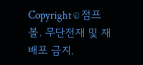Copyright © 점프볼. 무단전재 및 재배포 금지.